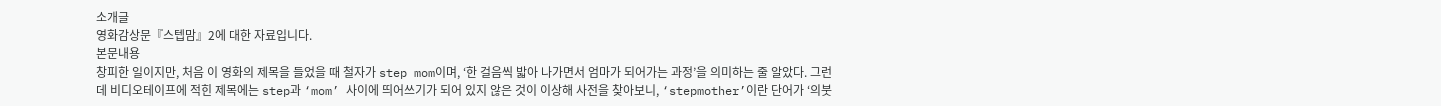소개글
영화감상문『스텝맘』2에 대한 자료입니다.
본문내용
창피한 일이지만, 처음 이 영화의 제목을 들었을 때 철자가 step mom이며, ‘한 걸음씩 밟아 나가면서 엄마가 되어가는 과정’을 의미하는 줄 알았다. 그런데 비디오테이프에 적힌 제목에는 step과 ‘mom’ 사이에 띄어쓰기가 되어 있지 않은 것이 이상해 사전을 찾아보니, ‘stepmother’이란 단어가 ‘의붓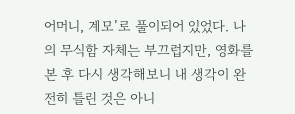어머니, 계모’로 풀이되어 있었다. 나의 무식함 자체는 부끄럽지만, 영화를 본 후 다시 생각해보니 내 생각이 완전히 틀린 것은 아니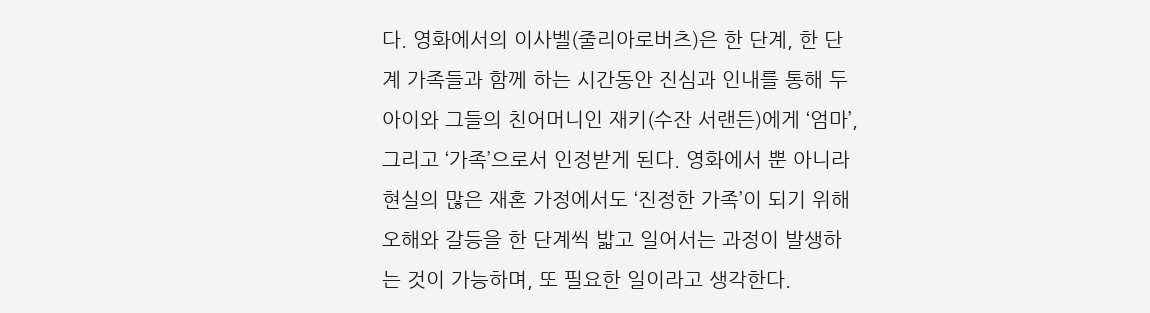다. 영화에서의 이사벨(줄리아로버츠)은 한 단계, 한 단계 가족들과 함께 하는 시간동안 진심과 인내를 통해 두 아이와 그들의 친어머니인 재키(수잔 서랜든)에게 ‘엄마’, 그리고 ‘가족’으로서 인정받게 된다. 영화에서 뿐 아니라 현실의 많은 재혼 가정에서도 ‘진정한 가족’이 되기 위해 오해와 갈등을 한 단계씩 밟고 일어서는 과정이 발생하는 것이 가능하며, 또 필요한 일이라고 생각한다.